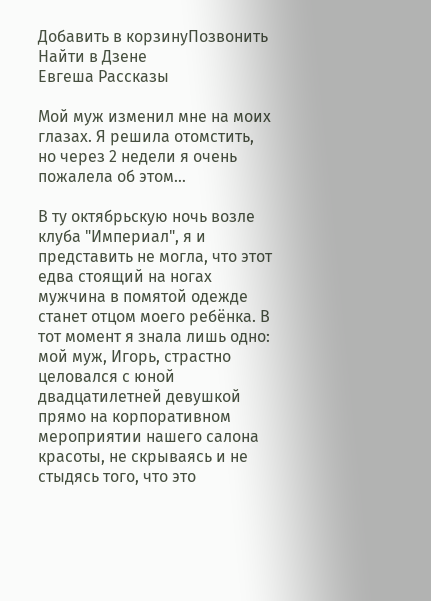Добавить в корзинуПозвонить
Найти в Дзене
Евгеша Рассказы

Мой муж изменил мне на моих глазах. Я решила отомстить, но через 2 недели я очень пожалела об этом…

В ту октябрьскую ночь возле клуба "Империал", я и представить не могла, что этот едва стоящий на ногах мужчина в помятой одежде станет отцом моего ребёнка. В тот момент я знала лишь одно: мой муж, Игорь, страстно целовался с юной двадцатилетней девушкой прямо на корпоративном мероприятии нашего салона красоты, не скрываясь и не стыдясь того, что это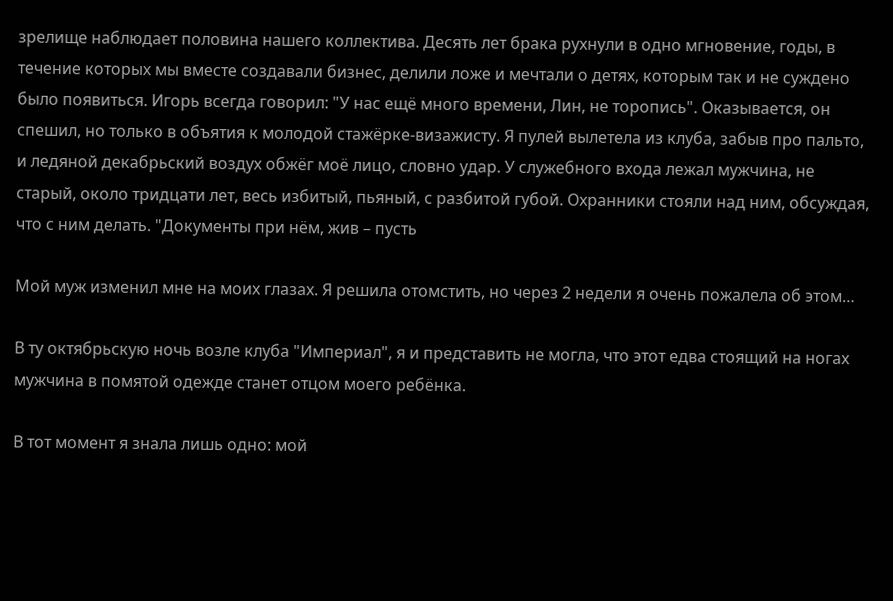зрелище наблюдает половина нашего коллектива. Десять лет брака рухнули в одно мгновение, годы, в течение которых мы вместе создавали бизнес, делили ложе и мечтали о детях, которым так и не суждено было появиться. Игорь всегда говорил: "У нас ещё много времени, Лин, не торопись". Оказывается, он спешил, но только в объятия к молодой стажёрке-визажисту. Я пулей вылетела из клуба, забыв про пальто, и ледяной декабрьский воздух обжёг моё лицо, словно удар. У служебного входа лежал мужчина, не старый, около тридцати лет, весь избитый, пьяный, с разбитой губой. Охранники стояли над ним, обсуждая, что с ним делать. "Документы при нём, жив – пусть

Мой муж изменил мне на моих глазах. Я решила отомстить, но через 2 недели я очень пожалела об этом…

В ту октябрьскую ночь возле клуба "Империал", я и представить не могла, что этот едва стоящий на ногах мужчина в помятой одежде станет отцом моего ребёнка.

В тот момент я знала лишь одно: мой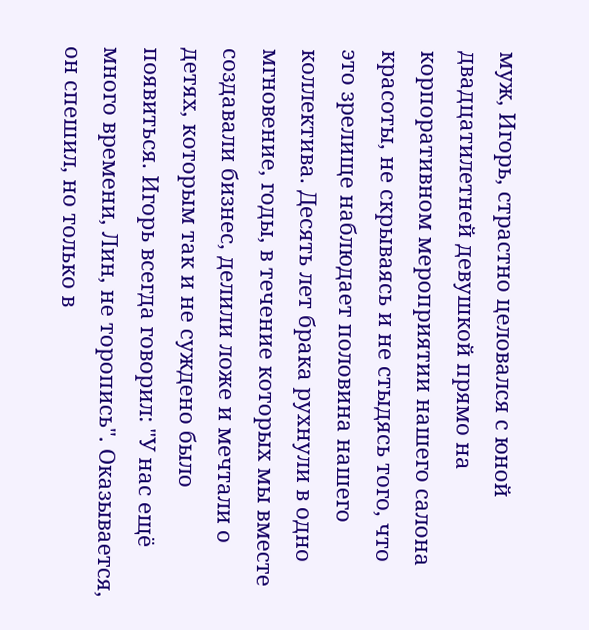муж, Игорь, страстно целовался с юной двадцатилетней девушкой прямо на корпоративном мероприятии нашего салона красоты, не скрываясь и не стыдясь того, что это зрелище наблюдает половина нашего коллектива. Десять лет брака рухнули в одно мгновение, годы, в течение которых мы вместе создавали бизнес, делили ложе и мечтали о детях, которым так и не суждено было появиться. Игорь всегда говорил: "У нас ещё много времени, Лин, не торопись". Оказывается, он спешил, но только в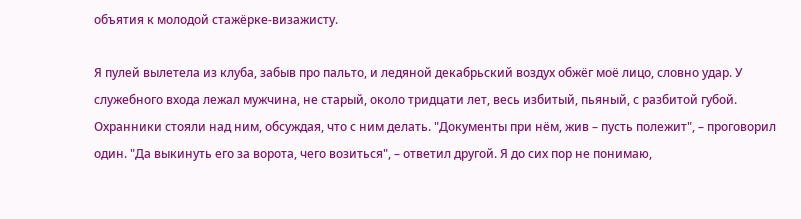объятия к молодой стажёрке-визажисту.

Я пулей вылетела из клуба, забыв про пальто, и ледяной декабрьский воздух обжёг моё лицо, словно удар. У служебного входа лежал мужчина, не старый, около тридцати лет, весь избитый, пьяный, с разбитой губой. Охранники стояли над ним, обсуждая, что с ним делать. "Документы при нём, жив – пусть полежит", – проговорил один. "Да выкинуть его за ворота, чего возиться", – ответил другой. Я до сих пор не понимаю,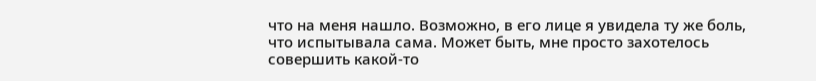что на меня нашло. Возможно, в его лице я увидела ту же боль, что испытывала сама. Может быть, мне просто захотелось совершить какой-то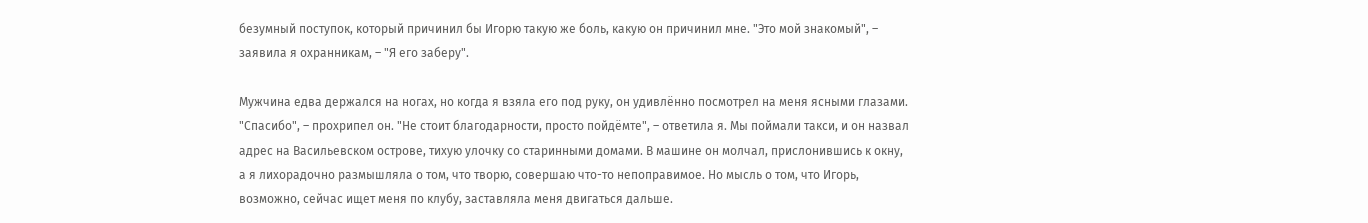безумный поступок, который причинил бы Игорю такую же боль, какую он причинил мне. "Это мой знакомый", – заявила я охранникам, – "Я его заберу".

Мужчина едва держался на ногах, но когда я взяла его под руку, он удивлённо посмотрел на меня ясными глазами. "Спасибо", – прохрипел он. "Не стоит благодарности, просто пойдёмте", – ответила я. Мы поймали такси, и он назвал адрес на Васильевском острове, тихую улочку со старинными домами. В машине он молчал, прислонившись к окну, а я лихорадочно размышляла о том, что творю, совершаю что-то непоправимое. Но мысль о том, что Игорь, возможно, сейчас ищет меня по клубу, заставляла меня двигаться дальше.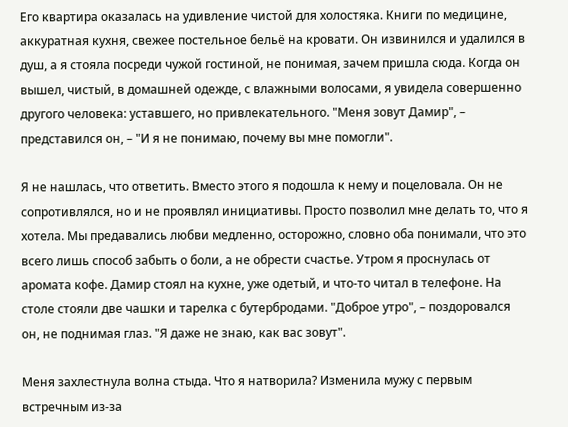Его квартира оказалась на удивление чистой для холостяка. Книги по медицине, аккуратная кухня, свежее постельное бельё на кровати. Он извинился и удалился в душ, а я стояла посреди чужой гостиной, не понимая, зачем пришла сюда. Когда он вышел, чистый, в домашней одежде, с влажными волосами, я увидела совершенно другого человека: уставшего, но привлекательного. "Меня зовут Дамир", – представился он, – "И я не понимаю, почему вы мне помогли".

Я не нашлась, что ответить. Вместо этого я подошла к нему и поцеловала. Он не сопротивлялся, но и не проявлял инициативы. Просто позволил мне делать то, что я хотела. Мы предавались любви медленно, осторожно, словно оба понимали, что это всего лишь способ забыть о боли, а не обрести счастье. Утром я проснулась от аромата кофе. Дамир стоял на кухне, уже одетый, и что-то читал в телефоне. На столе стояли две чашки и тарелка с бутербродами. "Доброе утро", – поздоровался он, не поднимая глаз. "Я даже не знаю, как вас зовут".

Меня захлестнула волна стыда. Что я натворила? Изменила мужу с первым встречным из-за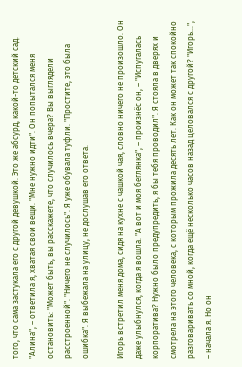того, что сама застукала его с другой девушкой. Это же абсурд, какой-то детский сад. "Алина", – ответила я, хватая свои вещи. "Мне нужно идти". Он попытался меня остановить: "Может быть, вы расскажете, что случилось вчера? Вы выглядели расстроенной". "Ничего не случилось". Я уже обувала туфли. "Простите, это была ошибка". Я выбежала на улицу, не дослушав его ответа.

Игорь встретил меня дома, сидя на кухне с чашкой чая, словно ничего не произошло. Он даже улыбнулся, когда я вошла. "А вот и моя беглянка", – произнёс он, – "Испугалась корпоратива? Нужно было предупредить, я бы тебя проводил". Я стояла в дверях и смотрела на этого человека, с которым прожила десять лет. Как он может так спокойно разговаривать со мной, когда ещё несколько часов назад целовался с другой? "Игорь…", – начала я. Но он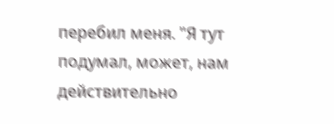перебил меня. "Я тут подумал, может, нам действительно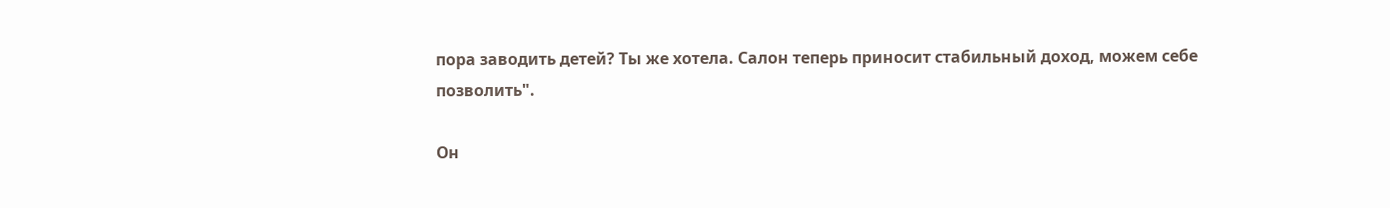пора заводить детей? Ты же хотела. Салон теперь приносит стабильный доход, можем себе позволить".

Он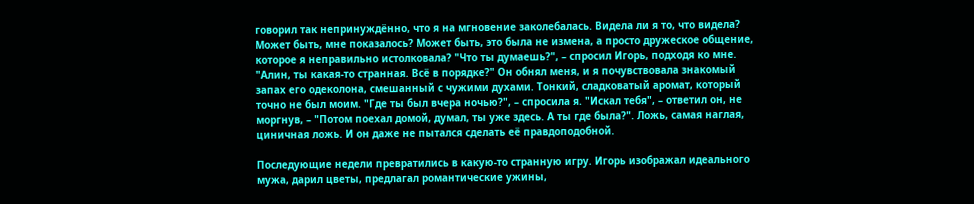говорил так непринуждённо, что я на мгновение заколебалась. Видела ли я то, что видела? Может быть, мне показалось? Может быть, это была не измена, а просто дружеское общение, которое я неправильно истолковала? "Что ты думаешь?", – спросил Игорь, подходя ко мне. "Алин, ты какая-то странная. Всё в порядке?" Он обнял меня, и я почувствовала знакомый запах его одеколона, смешанный с чужими духами. Тонкий, сладковатый аромат, который точно не был моим. "Где ты был вчера ночью?", – спросила я. "Искал тебя", – ответил он, не моргнув, – "Потом поехал домой, думал, ты уже здесь. А ты где была?". Ложь, самая наглая, циничная ложь. И он даже не пытался сделать её правдоподобной.

Последующие недели превратились в какую-то странную игру. Игорь изображал идеального мужа, дарил цветы, предлагал романтические ужины,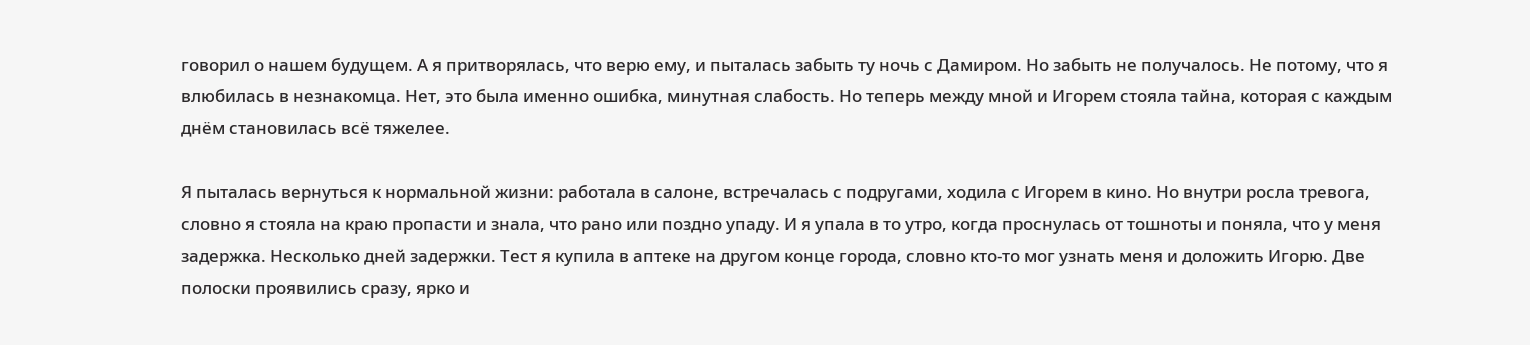говорил о нашем будущем. А я притворялась, что верю ему, и пыталась забыть ту ночь с Дамиром. Но забыть не получалось. Не потому, что я влюбилась в незнакомца. Нет, это была именно ошибка, минутная слабость. Но теперь между мной и Игорем стояла тайна, которая с каждым днём становилась всё тяжелее.

Я пыталась вернуться к нормальной жизни: работала в салоне, встречалась с подругами, ходила с Игорем в кино. Но внутри росла тревога, словно я стояла на краю пропасти и знала, что рано или поздно упаду. И я упала в то утро, когда проснулась от тошноты и поняла, что у меня задержка. Несколько дней задержки. Тест я купила в аптеке на другом конце города, словно кто-то мог узнать меня и доложить Игорю. Две полоски проявились сразу, ярко и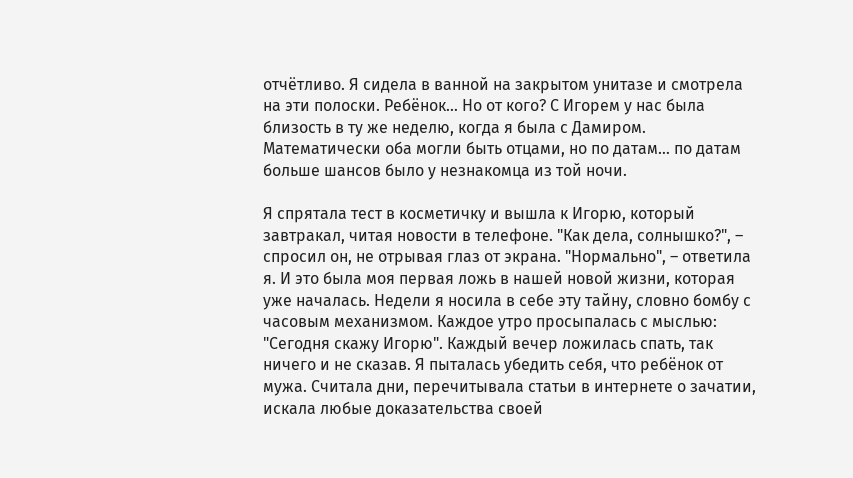отчётливо. Я сидела в ванной на закрытом унитазе и смотрела на эти полоски. Ребёнок… Но от кого? С Игорем у нас была близость в ту же неделю, когда я была с Дамиром. Математически оба могли быть отцами, но по датам… по датам больше шансов было у незнакомца из той ночи.

Я спрятала тест в косметичку и вышла к Игорю, который завтракал, читая новости в телефоне. "Как дела, солнышко?", – спросил он, не отрывая глаз от экрана. "Нормально", – ответила я. И это была моя первая ложь в нашей новой жизни, которая уже началась. Недели я носила в себе эту тайну, словно бомбу с часовым механизмом. Каждое утро просыпалась с мыслью: "Сегодня скажу Игорю". Каждый вечер ложилась спать, так ничего и не сказав. Я пыталась убедить себя, что ребёнок от мужа. Считала дни, перечитывала статьи в интернете о зачатии, искала любые доказательства своей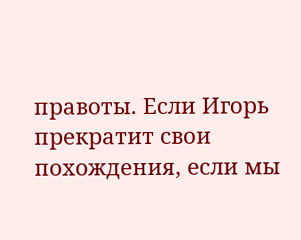правоты. Если Игорь прекратит свои похождения, если мы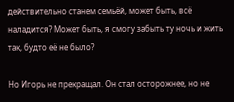действительно станем семьёй, может быть, всё наладится? Может быть, я смогу забыть ту ночь и жить так, будто её не было?

Но Игорь не прекращал. Он стал осторожнее, но не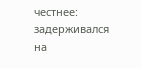честнее: задерживался на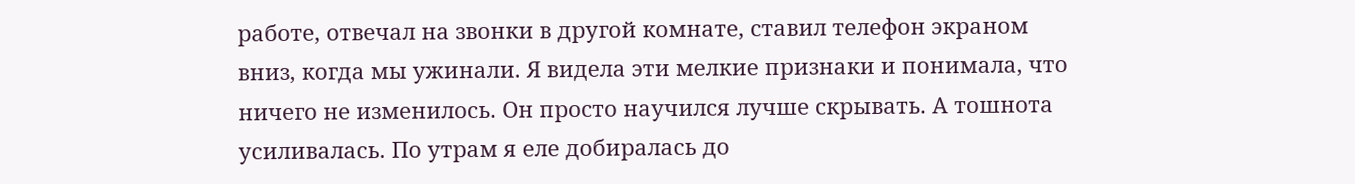работе, отвечал на звонки в другой комнате, ставил телефон экраном вниз, когда мы ужинали. Я видела эти мелкие признаки и понимала, что ничего не изменилось. Он просто научился лучше скрывать. А тошнота усиливалась. По утрам я еле добиралась до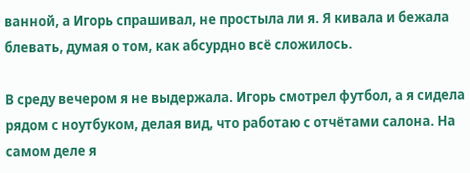ванной, а Игорь спрашивал, не простыла ли я. Я кивала и бежала блевать, думая о том, как абсурдно всё сложилось.

В среду вечером я не выдержала. Игорь смотрел футбол, а я сидела рядом с ноутбуком, делая вид, что работаю с отчётами салона. На самом деле я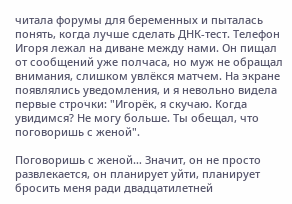читала форумы для беременных и пыталась понять, когда лучше сделать ДНК-тест. Телефон Игоря лежал на диване между нами. Он пищал от сообщений уже полчаса, но муж не обращал внимания, слишком увлёкся матчем. На экране появлялись уведомления, и я невольно видела первые строчки: "Игорёк, я скучаю. Когда увидимся? Не могу больше. Ты обещал, что поговоришь с женой".

Поговоришь с женой… Значит, он не просто развлекается, он планирует уйти, планирует бросить меня ради двадцатилетней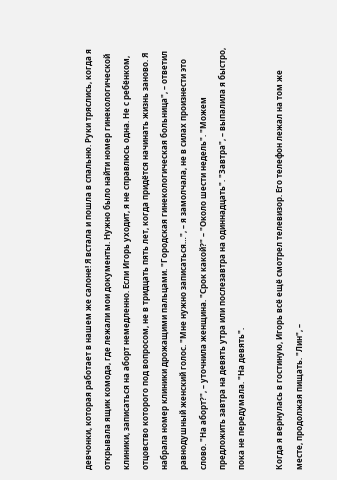девчонки, которая работает в нашем же салоне! Я встала и пошла в спальню. Руки тряслись, когда я открывала ящик комода, где лежали мои документы. Нужно было найти номер гинекологической клиники, записаться на аборт немедленно. Если Игорь уходит, я не справлюсь одна. Не с ребёнком, отцовство которого под вопросом, не в тридцать пять лет, когда придётся начинать жизнь заново. Я набрала номер клиники дрожащими пальцами. "Городская гинекологическая больница", – ответил равнодушный женский голос. "Мне нужно записаться…", – я замолчала, не в силах произнести это слово. "На аборт?", – уточнила женщина. "Срок какой?" – "Около шести недель". "Можем предложить завтра на девять утра или послезавтра на одиннадцать". "Завтра", – выпалила я быстро, пока не передумала. "На девять".

Когда я вернулась в гостиную, Игорь всё ещё смотрел телевизор. Его телефон лежал на том же месте, продолжая пищать. "Лин", –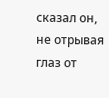сказал он, не отрывая глаз от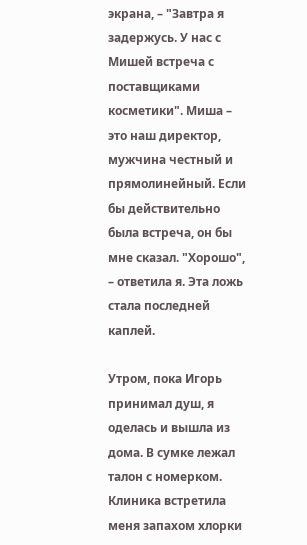экрана, – "Завтра я задержусь. У нас с Мишей встреча с поставщиками косметики". Миша – это наш директор, мужчина честный и прямолинейный. Если бы действительно была встреча, он бы мне сказал. "Хорошо", – ответила я. Эта ложь стала последней каплей.

Утром, пока Игорь принимал душ, я оделась и вышла из дома. В сумке лежал талон с номерком. Клиника встретила меня запахом хлорки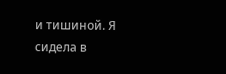и тишиной. Я сидела в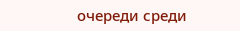очереди среди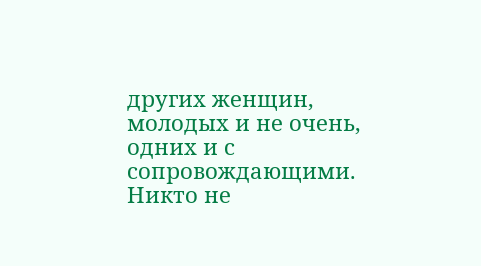других женщин, молодых и не очень, одних и с сопровождающими. Никто не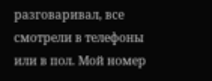разговаривал, все смотрели в телефоны или в пол. Мой номер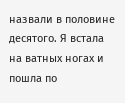назвали в половине десятого. Я встала на ватных ногах и пошла по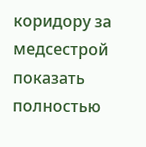коридору за медсестрой показать полностью